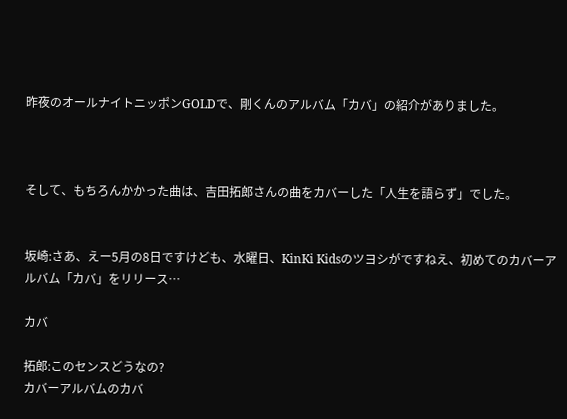昨夜のオールナイトニッポンGOLDで、剛くんのアルバム「カバ」の紹介がありました。



そして、もちろんかかった曲は、吉田拓郎さんの曲をカバーした「人生を語らず」でした。


坂崎:さあ、えー5月の8日ですけども、水曜日、KinKi Kidsのツヨシがですねえ、初めてのカバーアルバム「カバ」をリリース…

カバ

拓郎:このセンスどうなの?
カバーアルバムのカバ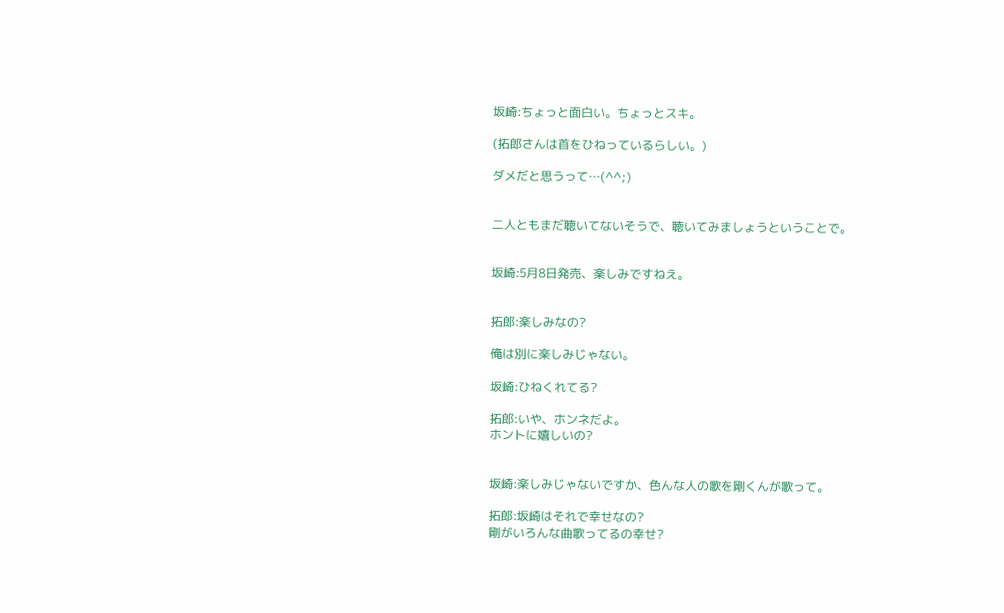坂崎:ちょっと面白い。ちょっとスキ。

(拓郎さんは首をひねっているらしい。)

ダメだと思うって…(^^;)


二人ともまだ聴いてないそうで、聴いてみましょうということで。


坂崎:5月8日発売、楽しみですねえ。


拓郎:楽しみなの?

俺は別に楽しみじゃない。

坂崎:ひねくれてる?

拓郎:いや、ホンネだよ。
ホントに嬉しいの?


坂崎:楽しみじゃないですか、色んな人の歌を剛くんが歌って。

拓郎:坂崎はそれで幸せなの?
剛がいろんな曲歌ってるの幸せ?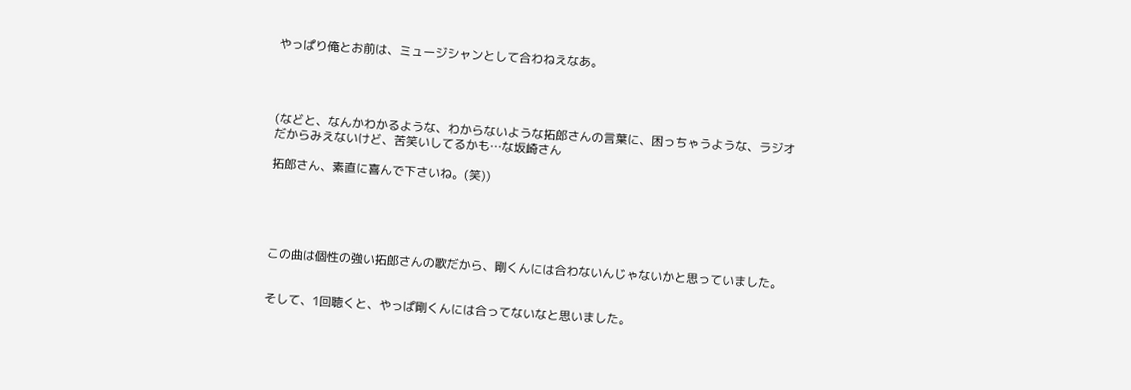やっぱり俺とお前は、ミュージシャンとして合わねえなあ。




(などと、なんかわかるような、わからないような拓郎さんの言葉に、困っちゃうような、ラジオだからみえないけど、苦笑いしてるかも…な坂崎さん

拓郎さん、素直に喜んで下さいね。(笑))





この曲は個性の強い拓郎さんの歌だから、剛くんには合わないんじゃないかと思っていました。


そして、1回聴くと、やっぱ剛くんには合ってないなと思いました。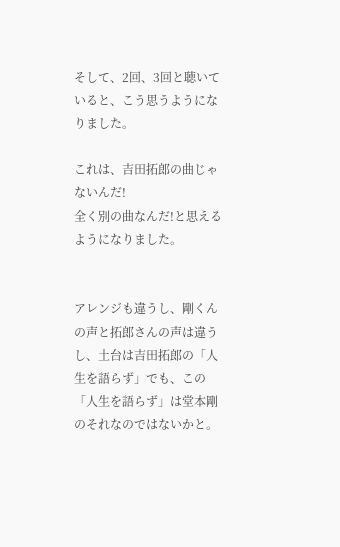そして、2回、3回と聴いていると、こう思うようになりました。

これは、吉田拓郎の曲じゃないんだ!
全く別の曲なんだ!と思えるようになりました。


アレンジも違うし、剛くんの声と拓郎さんの声は違うし、土台は吉田拓郎の「人生を語らず」でも、この「人生を語らず」は堂本剛のそれなのではないかと。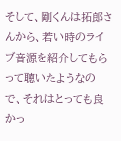そして、剛くんは拓郎さんから、若い時のライブ音源を紹介してもらって聴いたようなので、それはとっても良かっ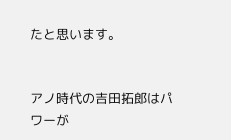たと思います。


アノ時代の吉田拓郎はパワーが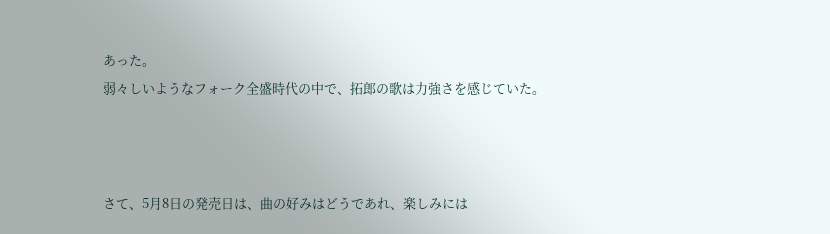あった。
弱々しいようなフォーク全盛時代の中で、拓郎の歌は力強さを感じていた。



さて、5月8日の発売日は、曲の好みはどうであれ、楽しみには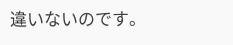違いないのです。